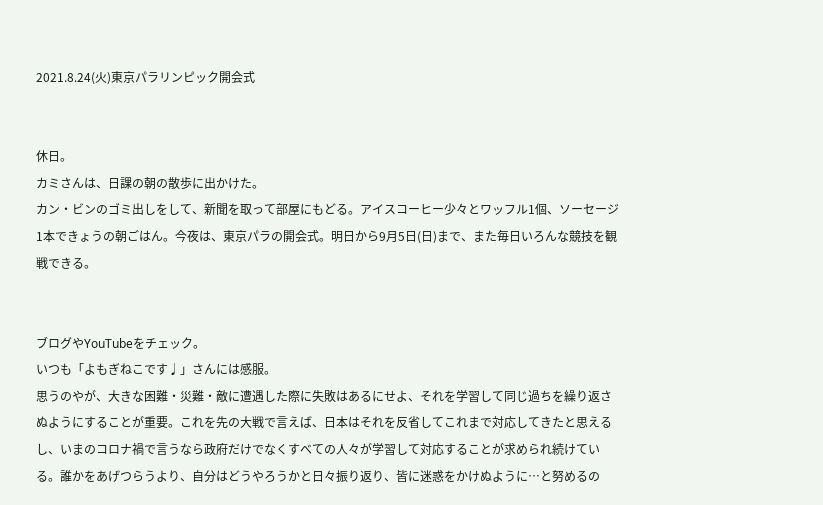2021.8.24(火)東京パラリンピック開会式


休日。
カミさんは、日課の朝の散歩に出かけた。
カン・ビンのゴミ出しをして、新聞を取って部屋にもどる。アイスコーヒー少々とワッフル1個、ソーセージ1本できょうの朝ごはん。今夜は、東京パラの開会式。明日から9月5日(日)まで、また毎日いろんな競技を観戦できる。


ブログやYouTubeをチェック。
いつも「よもぎねこです♩」さんには感服。
思うのやが、大きな困難・災難・敵に遭遇した際に失敗はあるにせよ、それを学習して同じ過ちを繰り返さぬようにすることが重要。これを先の大戦で言えば、日本はそれを反省してこれまで対応してきたと思えるし、いまのコロナ禍で言うなら政府だけでなくすべての人々が学習して対応することが求められ続けている。誰かをあげつらうより、自分はどうやろうかと日々振り返り、皆に迷惑をかけぬように…と努めるの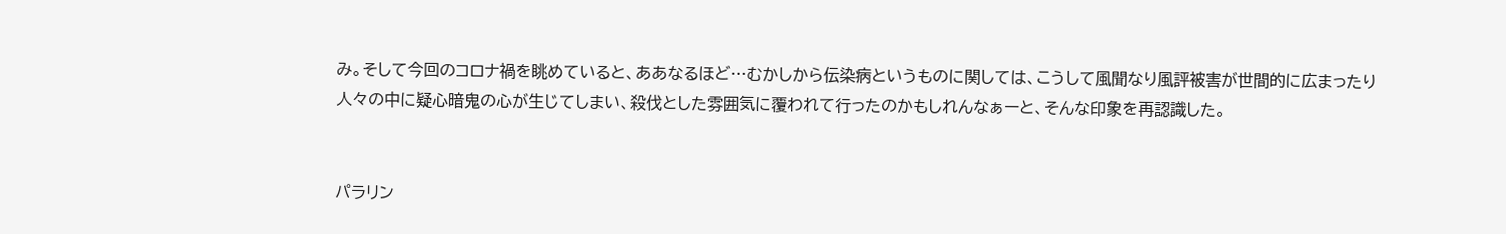み。そして今回のコロナ禍を眺めていると、ああなるほど…むかしから伝染病というものに関しては、こうして風聞なり風評被害が世間的に広まったり人々の中に疑心暗鬼の心が生じてしまい、殺伐とした雰囲気に覆われて行ったのかもしれんなぁーと、そんな印象を再認識した。


パラリン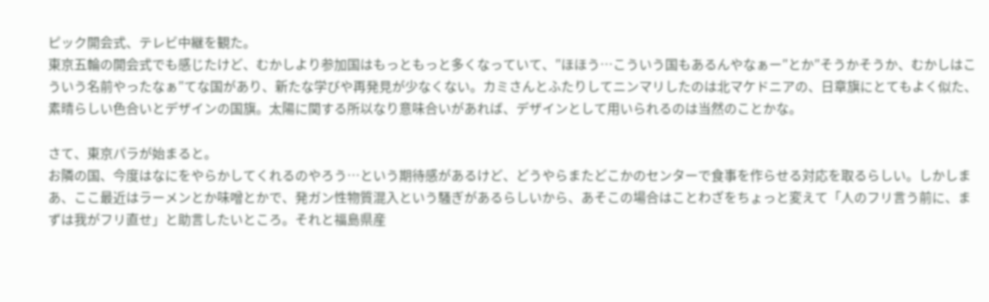ピック開会式、テレビ中継を観た。
東京五輪の開会式でも感じたけど、むかしより参加国はもっともっと多くなっていて、″ほほう…こういう国もあるんやなぁー″とか″そうかそうか、むかしはこういう名前やったなぁ″てな国があり、新たな学びや再発見が少なくない。カミさんとふたりしてニンマリしたのは北マケドニアの、日章旗にとてもよく似た、素晴らしい色合いとデザインの国旗。太陽に関する所以なり意味合いがあれば、デザインとして用いられるのは当然のことかな。

さて、東京パラが始まると。
お隣の国、今度はなにをやらかしてくれるのやろう…という期待感があるけど、どうやらまたどこかのセンターで食事を作らせる対応を取るらしい。しかしまあ、ここ最近はラーメンとか味噌とかで、発ガン性物質混入という騒ぎがあるらしいから、あそこの場合はことわざをちょっと変えて「人のフリ言う前に、まずは我がフリ直せ」と助言したいところ。それと福島県産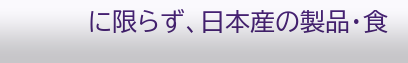に限らず、日本産の製品・食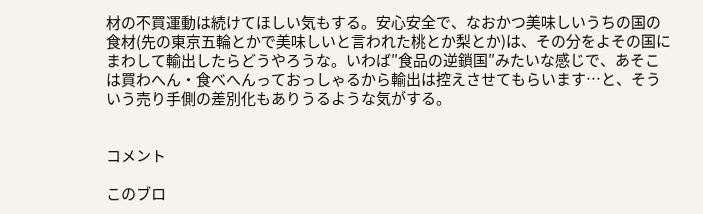材の不買運動は続けてほしい気もする。安心安全で、なおかつ美味しいうちの国の食材(先の東京五輪とかで美味しいと言われた桃とか梨とか)は、その分をよその国にまわして輸出したらどうやろうな。いわば″食品の逆鎖国″みたいな感じで、あそこは買わへん・食べへんっておっしゃるから輸出は控えさせてもらいます…と、そういう売り手側の差別化もありうるような気がする。


コメント

このブロ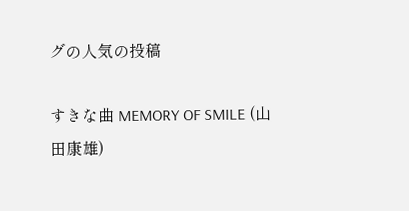グの人気の投稿

すきな曲 MEMORY OF SMILE (山田康雄)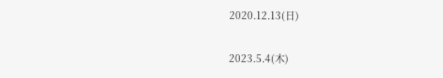2020.12.13(日)

2023.5.4(木)